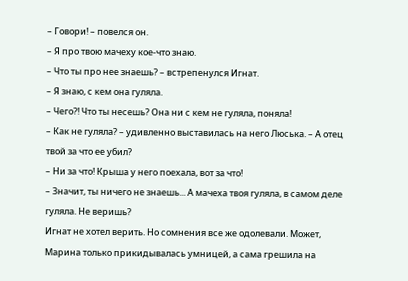– Говори! – повелся он.
– Я про твою мачеху кое-что знаю.
– Что ты про нее знаешь? – встрепенулся Игнат.
– Я знаю, с кем она гуляла.
– Чего?! Что ты несешь? Она ни с кем не гуляла, поняла!
– Как не гуляла? – удивленно выставилась на него Люська. – А отец твой за что ее убил?
– Ни за что! Крыша у него поехала, вот за что!
– Значит, ты ничего не знаешь... А мачеха твоя гуляла, в самом деле гуляла. Не веришь?
Игнат не хотел верить. Но сомнения все же одолевали. Может, Марина только прикидывалась умницей, а сама грешила на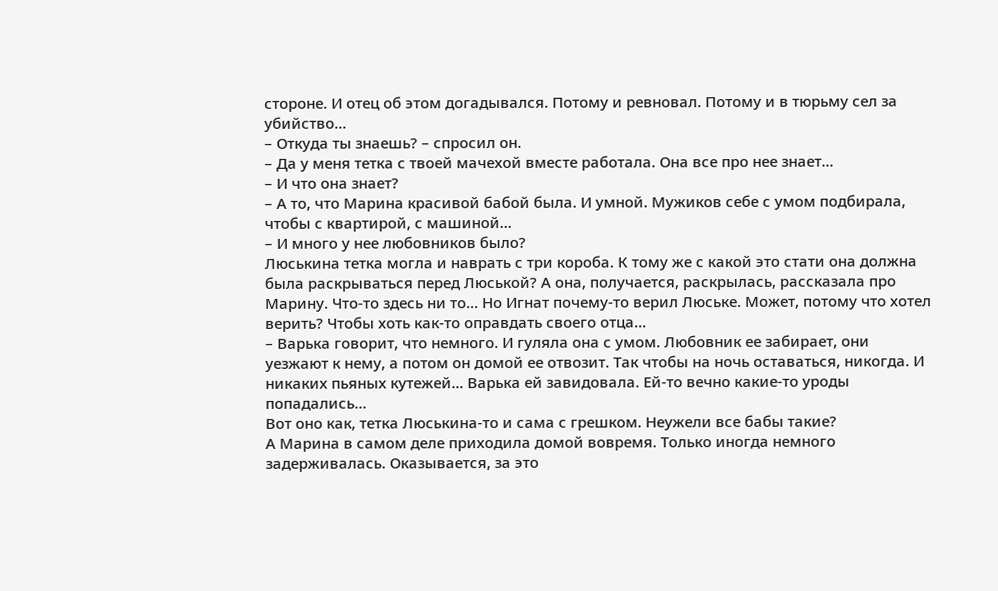стороне. И отец об этом догадывался. Потому и ревновал. Потому и в тюрьму сел за убийство...
– Откуда ты знаешь? – спросил он.
– Да у меня тетка с твоей мачехой вместе работала. Она все про нее знает...
– И что она знает?
– А то, что Марина красивой бабой была. И умной. Мужиков себе с умом подбирала, чтобы с квартирой, с машиной...
– И много у нее любовников было?
Люськина тетка могла и наврать с три короба. К тому же с какой это стати она должна была раскрываться перед Люськой? А она, получается, раскрылась, рассказала про Марину. Что-то здесь ни то... Но Игнат почему-то верил Люське. Может, потому что хотел верить? Чтобы хоть как-то оправдать своего отца...
– Варька говорит, что немного. И гуляла она с умом. Любовник ее забирает, они уезжают к нему, а потом он домой ее отвозит. Так чтобы на ночь оставаться, никогда. И никаких пьяных кутежей... Варька ей завидовала. Ей-то вечно какие-то уроды попадались...
Вот оно как, тетка Люськина-то и сама с грешком. Неужели все бабы такие?
А Марина в самом деле приходила домой вовремя. Только иногда немного задерживалась. Оказывается, за это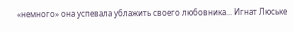«немного» она успевала ублажить своего любовника... Игнат Люське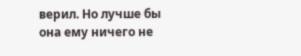верил. Но лучше бы она ему ничего не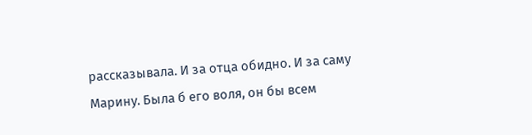рассказывала. И за отца обидно. И за саму Марину. Была б его воля, он бы всем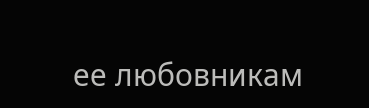ее любовникам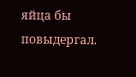яйца бы повыдергал.